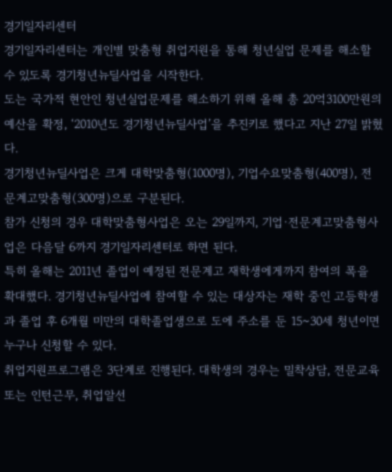경기일자리센터
경기일자리센터는 개인별 맞춤형 취업지원을 통해 청년실업 문제를 해소할 수 있도록 경기청년뉴딜사업을 시작한다.
도는 국가적 현안인 청년실업문제를 해소하기 위해 올해 총 20억3100만원의 예산을 확정, ‘2010년도 경기청년뉴딜사업’을 추진키로 했다고 지난 27일 밝혔다.
경기청년뉴딜사업은 크게 대학맞춤형(1000명), 기업수요맞춤형(400명), 전문계고맞춤형(300명)으로 구분된다.
참가 신청의 경우 대학맞춤형사업은 오는 29일까지, 기업·전문계고맞춤형사업은 다음달 6까지 경기일자리센터로 하면 된다.
특히 올해는 2011년 졸업이 예정된 전문계고 재학생에게까지 참여의 폭을 확대했다. 경기청년뉴딜사업에 참여할 수 있는 대상자는 재학 중인 고등학생과 졸업 후 6개월 미만의 대학졸업생으로 도에 주소를 둔 15~30세 청년이면 누구나 신청할 수 있다.
취업지원프로그램은 3단계로 진행된다. 대학생의 경우는 밀착상담, 전문교육 또는 인턴근무, 취업알선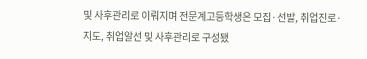및 사후관리로 이뤄지며 전문계고등학생은 모집·선발, 취업진로·지도, 취업알선 및 사후관리로 구성됐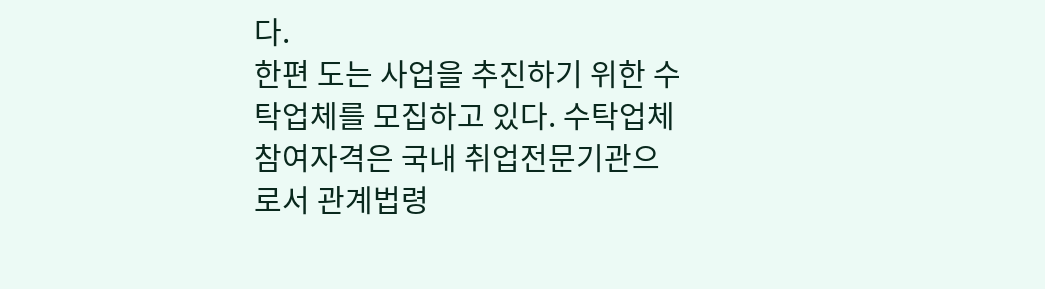다.
한편 도는 사업을 추진하기 위한 수탁업체를 모집하고 있다. 수탁업체 참여자격은 국내 취업전문기관으로서 관계법령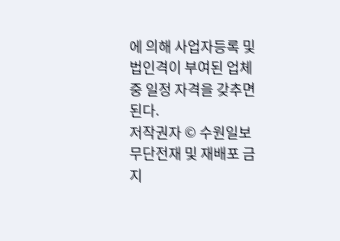에 의해 사업자등록 및 법인격이 부여된 업체 중 일정 자격을 갖추면 된다.
저작권자 © 수원일보 무단전재 및 재배포 금지